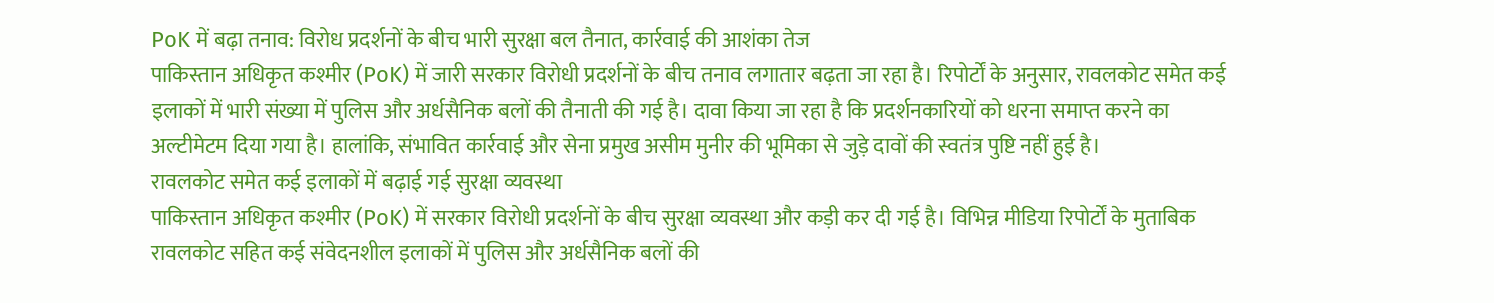PoK में बढ़ा तनाव: विरोध प्रदर्शनों के बीच भारी सुरक्षा बल तैनात, कार्रवाई की आशंका तेज
पाकिस्तान अधिकृत कश्मीर (PoK) में जारी सरकार विरोधी प्रदर्शनों के बीच तनाव लगातार बढ़ता जा रहा है। रिपोर्टों के अनुसार, रावलकोट समेत कई इलाकों में भारी संख्या में पुलिस और अर्धसैनिक बलों की तैनाती की गई है। दावा किया जा रहा है कि प्रदर्शनकारियों को धरना समाप्त करने का अल्टीमेटम दिया गया है। हालांकि, संभावित कार्रवाई और सेना प्रमुख असीम मुनीर की भूमिका से जुड़े दावों की स्वतंत्र पुष्टि नहीं हुई है।
रावलकोट समेत कई इलाकों में बढ़ाई गई सुरक्षा व्यवस्था
पाकिस्तान अधिकृत कश्मीर (PoK) में सरकार विरोधी प्रदर्शनों के बीच सुरक्षा व्यवस्था और कड़ी कर दी गई है। विभिन्न मीडिया रिपोर्टों के मुताबिक रावलकोट सहित कई संवेदनशील इलाकों में पुलिस और अर्धसैनिक बलों की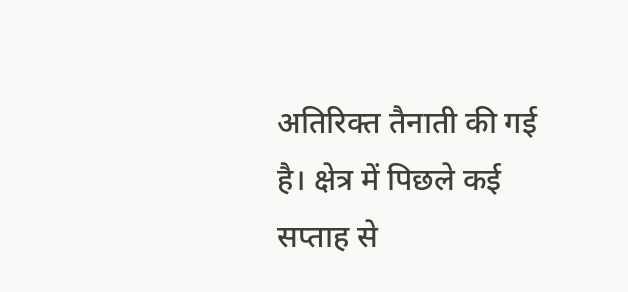अतिरिक्त तैनाती की गई है। क्षेत्र में पिछले कई सप्ताह से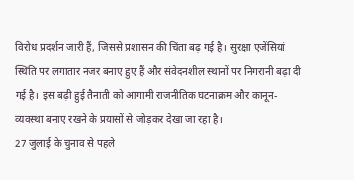विरोध प्रदर्शन जारी हैं, जिससे प्रशासन की चिंता बढ़ गई है। सुरक्षा एजेंसियां स्थिति पर लगातार नजर बनाए हुए हैं और संवेदनशील स्थानों पर निगरानी बढ़ा दी गई है। इस बढ़ी हुई तैनाती को आगामी राजनीतिक घटनाक्रम और कानून-व्यवस्था बनाए रखने के प्रयासों से जोड़कर देखा जा रहा है।
27 जुलाई के चुनाव से पहले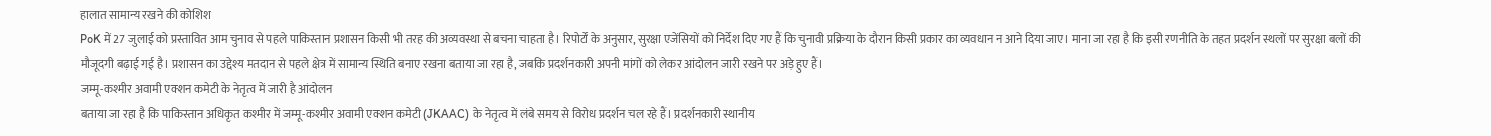हालात सामान्य रखने की कोशिश
PoK में 27 जुलाई को प्रस्तावित आम चुनाव से पहले पाकिस्तान प्रशासन किसी भी तरह की अव्यवस्था से बचना चाहता है। रिपोर्टों के अनुसार, सुरक्षा एजेंसियों को निर्देश दिए गए हैं कि चुनावी प्रक्रिया के दौरान किसी प्रकार का व्यवधान न आने दिया जाए। माना जा रहा है कि इसी रणनीति के तहत प्रदर्शन स्थलों पर सुरक्षा बलों की मौजूदगी बढ़ाई गई है। प्रशासन का उद्देश्य मतदान से पहले क्षेत्र में सामान्य स्थिति बनाए रखना बताया जा रहा है, जबकि प्रदर्शनकारी अपनी मांगों को लेकर आंदोलन जारी रखने पर अड़े हुए हैं।
जम्मू-कश्मीर अवामी एक्शन कमेटी के नेतृत्व में जारी है आंदोलन
बताया जा रहा है कि पाकिस्तान अधिकृत कश्मीर में जम्मू-कश्मीर अवामी एक्शन कमेटी (JKAAC) के नेतृत्व में लंबे समय से विरोध प्रदर्शन चल रहे हैं। प्रदर्शनकारी स्थानीय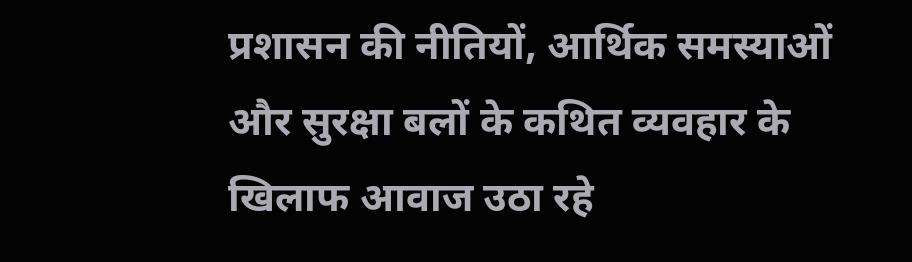प्रशासन की नीतियों, आर्थिक समस्याओं और सुरक्षा बलों के कथित व्यवहार के खिलाफ आवाज उठा रहे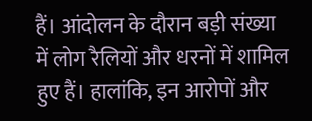हैं। आंदोलन के दौरान बड़ी संख्या में लोग रैलियों और धरनों में शामिल हुए हैं। हालांकि, इन आरोपों और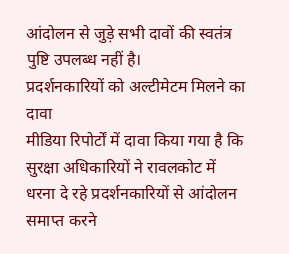आंदोलन से जुड़े सभी दावों की स्वतंत्र पुष्टि उपलब्ध नहीं है।
प्रदर्शनकारियों को अल्टीमेटम मिलने का दावा
मीडिया रिपोर्टों में दावा किया गया है कि सुरक्षा अधिकारियों ने रावलकोट में धरना दे रहे प्रदर्शनकारियों से आंदोलन समाप्त करने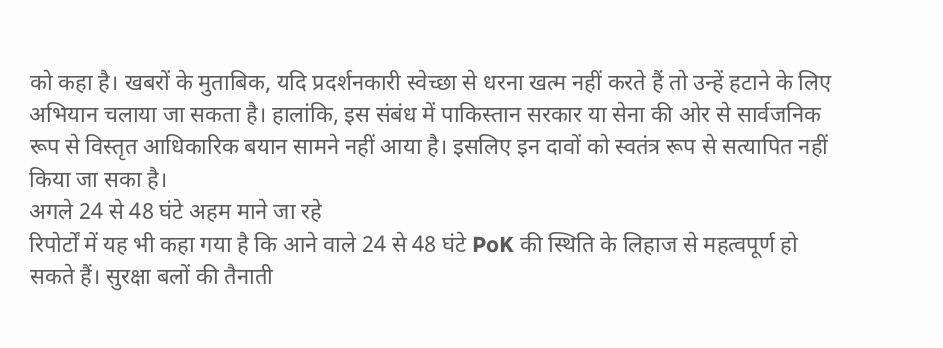को कहा है। खबरों के मुताबिक, यदि प्रदर्शनकारी स्वेच्छा से धरना खत्म नहीं करते हैं तो उन्हें हटाने के लिए अभियान चलाया जा सकता है। हालांकि, इस संबंध में पाकिस्तान सरकार या सेना की ओर से सार्वजनिक रूप से विस्तृत आधिकारिक बयान सामने नहीं आया है। इसलिए इन दावों को स्वतंत्र रूप से सत्यापित नहीं किया जा सका है।
अगले 24 से 48 घंटे अहम माने जा रहे
रिपोर्टों में यह भी कहा गया है कि आने वाले 24 से 48 घंटे PoK की स्थिति के लिहाज से महत्वपूर्ण हो सकते हैं। सुरक्षा बलों की तैनाती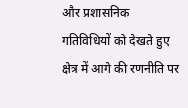और प्रशासनिक गतिविधियों को देखते हुए क्षेत्र में आगे की रणनीति पर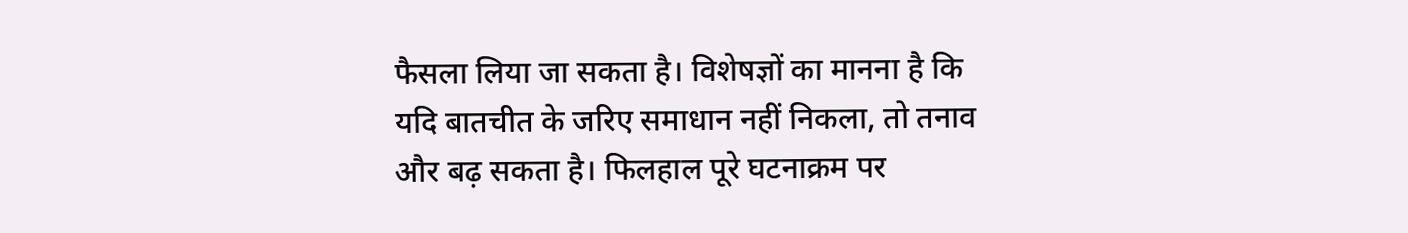फैसला लिया जा सकता है। विशेषज्ञों का मानना है कि यदि बातचीत के जरिए समाधान नहीं निकला, तो तनाव और बढ़ सकता है। फिलहाल पूरे घटनाक्रम पर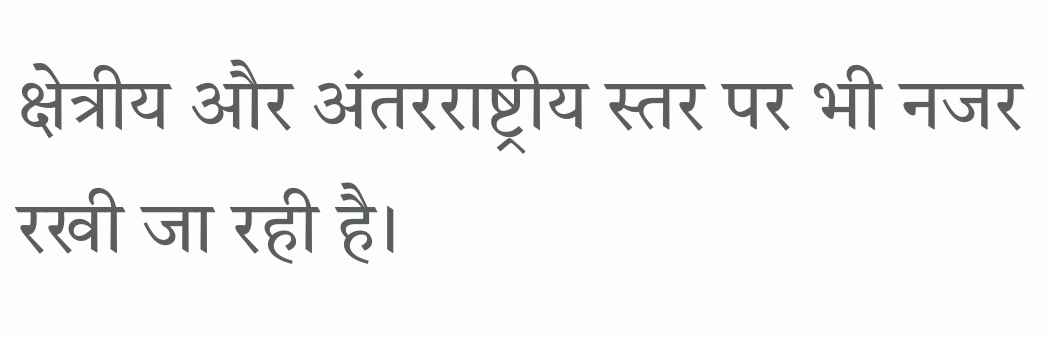क्षेत्रीय और अंतरराष्ट्रीय स्तर पर भी नजर रखी जा रही है।